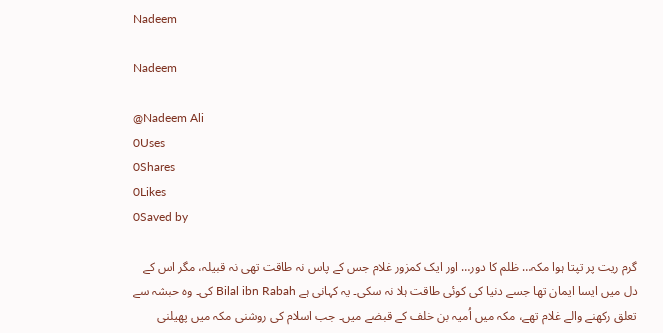Nadeem

Nadeem

@Nadeem Ali
0Uses
0Shares
0Likes
0Saved by

گرم ریت پر تپتا ہوا مکہ… ظلم کا دور… اور ایک کمزور غلام جس کے پاس نہ طاقت تھی نہ قبیلہ، مگر اس کے دل میں ایسا ایمان تھا جسے دنیا کی کوئی طاقت ہلا نہ سکی۔ یہ کہانی ہے Bilal ibn Rabah کی۔ وہ حبشہ سے تعلق رکھنے والے غلام تھے، مکہ میں اُمیہ بن خلف کے قبضے میں۔ جب اسلام کی روشنی مکہ میں پھیلنی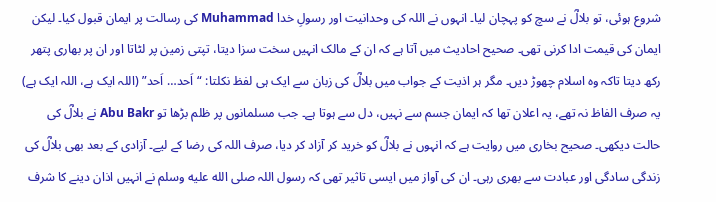شروع ہوئی، تو بلالؓ نے سچ کو پہچان لیا۔ انہوں نے اللہ کی وحدانیت اور رسولِ خدا Muhammad کی رسالت پر ایمان قبول کیا۔ لیکن ایمان کی قیمت ادا کرنی تھی۔ صحیح احادیث میں آتا ہے کہ ان کے مالک انہیں سخت سزا دیتا، تپتی زمین پر لٹاتا اور ان پر بھاری پتھر رکھ دیتا تاکہ وہ اسلام چھوڑ دیں۔ مگر ہر اذیت کے جواب میں بلالؓ کی زبان سے ایک ہی لفظ نکلتا: “اَحد… اَحد” (اللہ ایک ہے، اللہ ایک ہے) یہ صرف الفاظ نہ تھے، یہ اعلان تھا کہ ایمان جسم سے نہیں، دل سے ہوتا ہے۔ جب مسلمانوں پر ظلم بڑھا تو Abu Bakr نے بلالؓ کی حالت دیکھی۔ صحیح بخاری میں روایت ہے کہ انہوں نے بلالؓ کو خرید کر آزاد کر دیا، صرف اللہ کی رضا کے لیے۔ آزادی کے بعد بھی بلالؓ کی زندگی سادگی اور عبادت سے بھری رہی۔ ان کی آواز میں ایسی تاثیر تھی کہ رسول اللہ صلى الله عليه وسلم نے انہیں اذان دینے کا شرف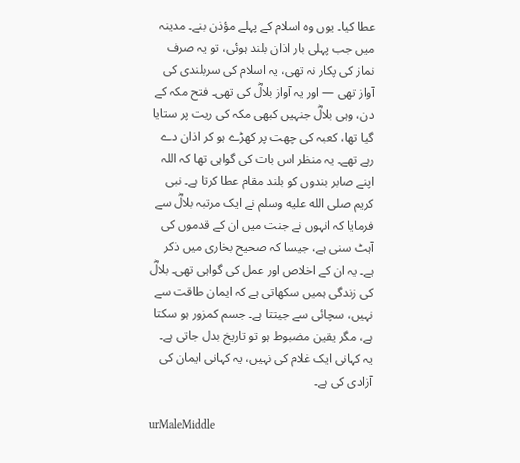عطا کیا۔ یوں وہ اسلام کے پہلے مؤذن بنے۔ مدینہ میں جب پہلی بار اذان بلند ہوئی، تو یہ صرف نماز کی پکار نہ تھی، یہ اسلام کی سربلندی کی آواز تھی — اور یہ آواز بلالؓ کی تھی۔ فتح مکہ کے دن، وہی بلالؓ جنہیں کبھی مکہ کی ریت پر ستایا گیا تھا، کعبہ کی چھت پر کھڑے ہو کر اذان دے رہے تھے۔ یہ منظر اس بات کی گواہی تھا کہ اللہ اپنے صابر بندوں کو بلند مقام عطا کرتا ہے۔ نبی کریم صلى الله عليه وسلم نے ایک مرتبہ بلالؓ سے فرمایا کہ انہوں نے جنت میں ان کے قدموں کی آہٹ سنی ہے، جیسا کہ صحیح بخاری میں ذکر ہے۔ یہ ان کے اخلاص اور عمل کی گواہی تھی۔ بلالؓ کی زندگی ہمیں سکھاتی ہے کہ ایمان طاقت سے نہیں، سچائی سے جیتتا ہے۔ جسم کمزور ہو سکتا ہے، مگر یقین مضبوط ہو تو تاریخ بدل جاتی ہے۔ یہ کہانی ایک غلام کی نہیں، یہ کہانی ایمان کی آزادی کی ہے۔

urMaleMiddle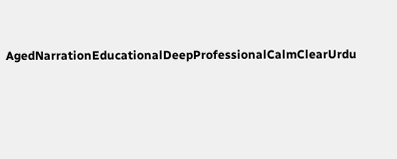AgedNarrationEducationalDeepProfessionalCalmClearUrdu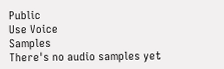Public
Use Voice
Samples
There's no audio samples yet